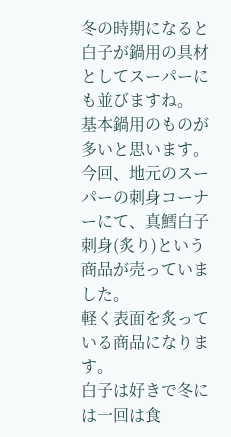冬の時期になると白子が鍋用の具材としてスーパーにも並びますね。
基本鍋用のものが多いと思います。
今回、地元のスーパーの刺身コーナーにて、真鱈白子刺身(炙り)という商品が売っていました。
軽く表面を炙っている商品になります。
白子は好きで冬には一回は食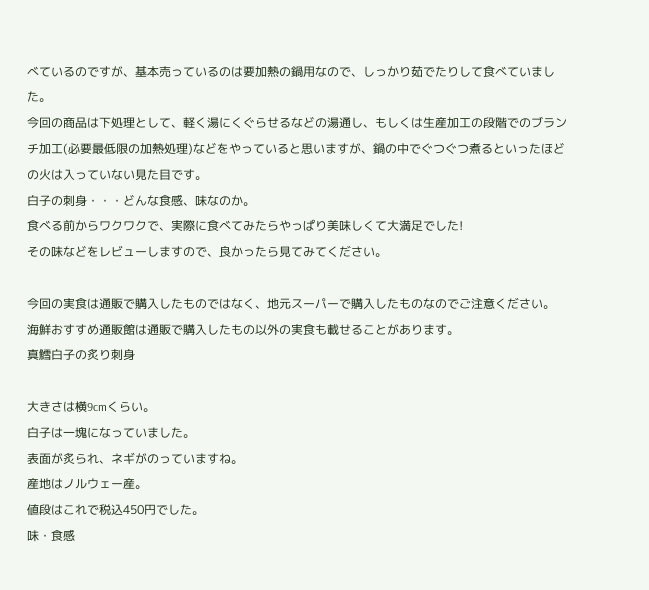べているのですが、基本売っているのは要加熱の鍋用なので、しっかり茹でたりして食べていました。
今回の商品は下処理として、軽く湯にくぐらせるなどの湯通し、もしくは生産加工の段階でのブランチ加工(必要最低限の加熱処理)などをやっていると思いますが、鍋の中でぐつぐつ煮るといったほどの火は入っていない見た目です。
白子の刺身・・・どんな食感、味なのか。
食べる前からワクワクで、実際に食べてみたらやっぱり美味しくて大満足でした!
その味などをレビューしますので、良かったら見てみてください。

今回の実食は通販で購入したものではなく、地元スーパーで購入したものなのでご注意ください。
海鮮おすすめ通販館は通販で購入したもの以外の実食も載せることがあります。
真鱈白子の炙り刺身

大きさは横9cmくらい。
白子は一塊になっていました。
表面が炙られ、ネギがのっていますね。
産地はノルウェー産。
値段はこれで税込450円でした。
味・食感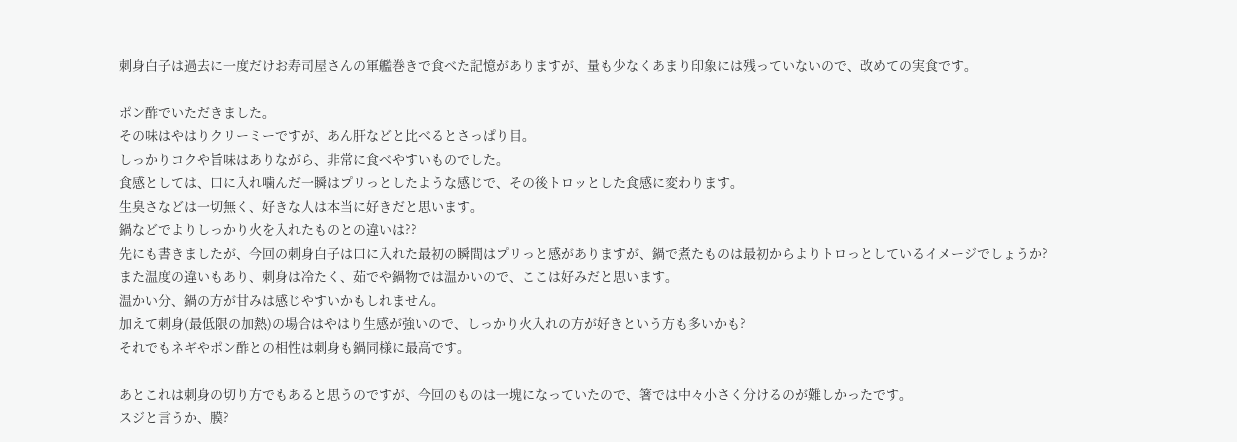刺身白子は過去に一度だけお寿司屋さんの軍艦巻きで食べた記憶がありますが、量も少なくあまり印象には残っていないので、改めての実食です。

ポン酢でいただきました。
その味はやはりクリーミーですが、あん肝などと比べるとさっぱり目。
しっかりコクや旨味はありながら、非常に食べやすいものでした。
食感としては、口に入れ噛んだ一瞬はプリっとしたような感じで、その後トロッとした食感に変わります。
生臭さなどは一切無く、好きな人は本当に好きだと思います。
鍋などでよりしっかり火を入れたものとの違いは??
先にも書きましたが、今回の刺身白子は口に入れた最初の瞬間はプリっと感がありますが、鍋で煮たものは最初からよりトロっとしているイメージでしょうか?
また温度の違いもあり、刺身は冷たく、茹でや鍋物では温かいので、ここは好みだと思います。
温かい分、鍋の方が甘みは感じやすいかもしれません。
加えて刺身(最低限の加熱)の場合はやはり生感が強いので、しっかり火入れの方が好きという方も多いかも?
それでもネギやポン酢との相性は刺身も鍋同様に最高です。

あとこれは刺身の切り方でもあると思うのですが、今回のものは一塊になっていたので、箸では中々小さく分けるのが難しかったです。
スジと言うか、膜?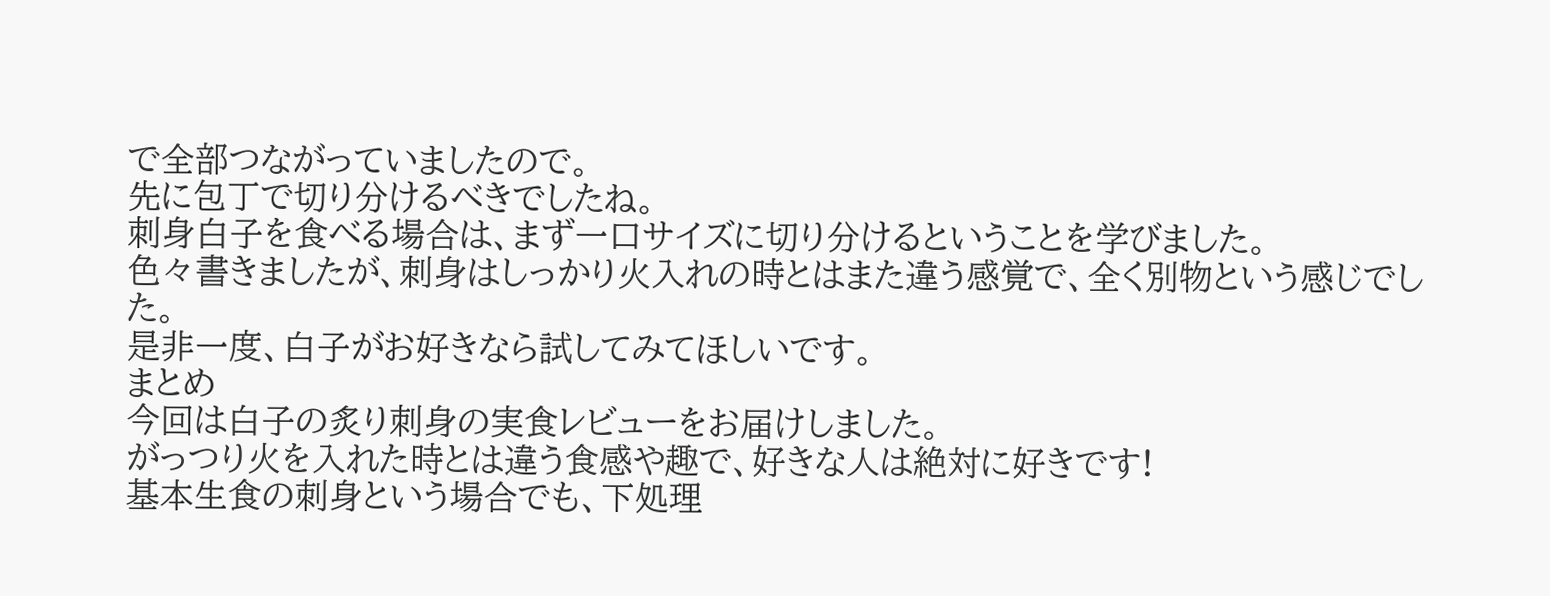で全部つながっていましたので。
先に包丁で切り分けるべきでしたね。
刺身白子を食べる場合は、まず一口サイズに切り分けるということを学びました。
色々書きましたが、刺身はしっかり火入れの時とはまた違う感覚で、全く別物という感じでした。
是非一度、白子がお好きなら試してみてほしいです。
まとめ
今回は白子の炙り刺身の実食レビューをお届けしました。
がっつり火を入れた時とは違う食感や趣で、好きな人は絶対に好きです!
基本生食の刺身という場合でも、下処理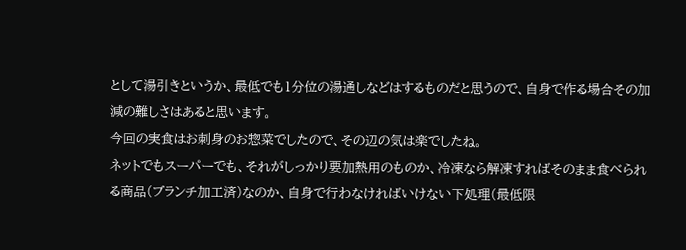として湯引きというか、最低でも1分位の湯通しなどはするものだと思うので、自身で作る場合その加減の難しさはあると思います。
今回の実食はお刺身のお惣菜でしたので、その辺の気は楽でしたね。
ネットでもスーパーでも、それがしっかり要加熱用のものか、冷凍なら解凍すればそのまま食べられる商品(ブランチ加工済)なのか、自身で行わなければいけない下処理(最低限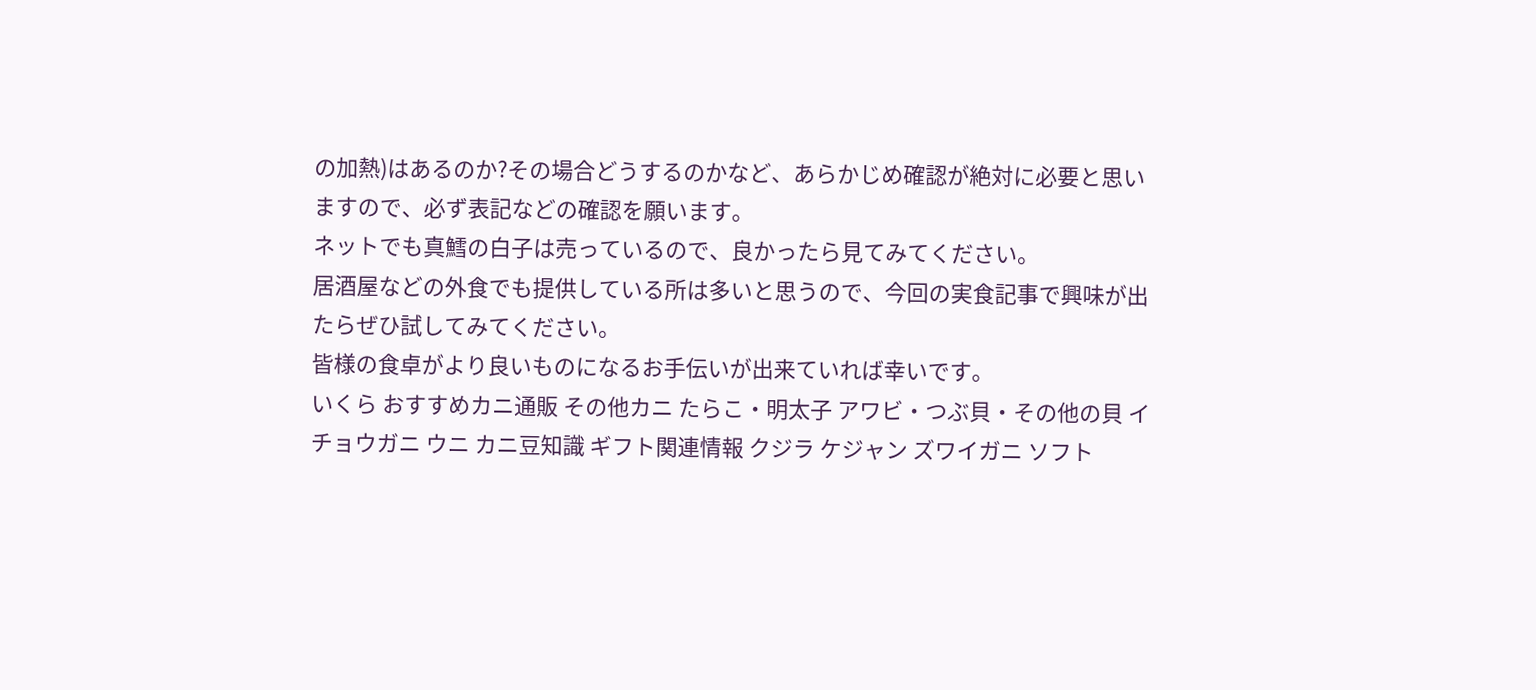の加熱)はあるのか?その場合どうするのかなど、あらかじめ確認が絶対に必要と思いますので、必ず表記などの確認を願います。
ネットでも真鱈の白子は売っているので、良かったら見てみてください。
居酒屋などの外食でも提供している所は多いと思うので、今回の実食記事で興味が出たらぜひ試してみてください。
皆様の食卓がより良いものになるお手伝いが出来ていれば幸いです。
いくら おすすめカニ通販 その他カニ たらこ・明太子 アワビ・つぶ貝・その他の貝 イチョウガニ ウニ カニ豆知識 ギフト関連情報 クジラ ケジャン ズワイガニ ソフト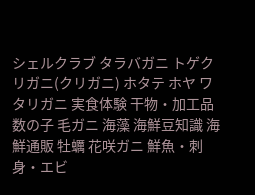シェルクラブ タラバガニ トゲクリガニ(クリガニ) ホタテ ホヤ ワタリガニ 実食体験 干物・加工品 数の子 毛ガニ 海藻 海鮮豆知識 海鮮通販 牡蠣 花咲ガニ 鮮魚・刺身・エビ